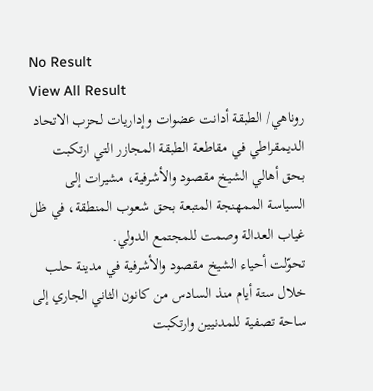No Result
View All Result
روناهي/ الطبقة أدانت عضوات وإداريات لحزب الاتحاد الديمقراطي في مقاطعة الطبقة المجازر التي ارتكبت بحق أهالي الشيخ مقصود والأشرفية، مشيرات إلى السياسة الممهنجة المتبعة بحق شعوب المنطقة، في ظل غياب العدالة وصمت للمجتمع الدولي.
تحوّلت أحياء الشيخ مقصود والأشرفية في مدينة حلب خلال ستة أيام منذ السادس من كانون الثاني الجاري إلى ساحة تصفية للمدنيين وارتكبت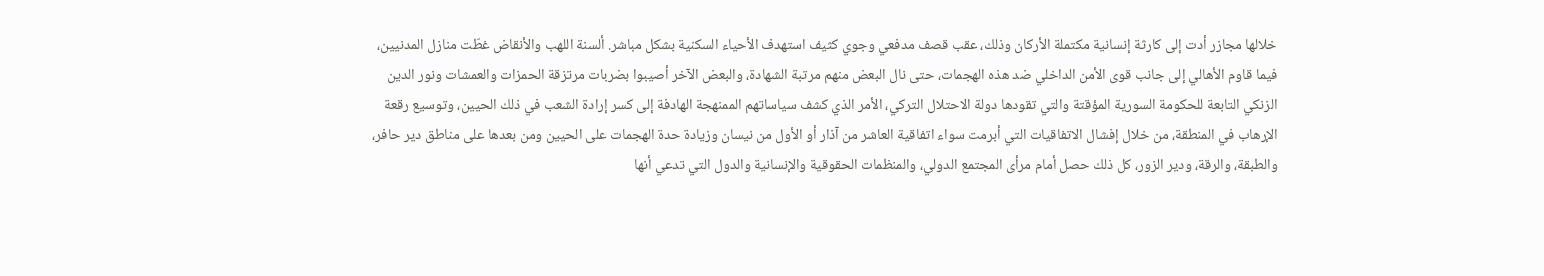خلالها مجازر أدت إلى كارثة إنسانية مكتملة الأركان وذلك، عقب قصف مدفعي وجوي كثيف استهدف الأحياء السكنية بشكل مباشر. ألسنة اللهب والأنقاض غطّت منازل المدنيين، فيما قاوم الأهالي إلى جانب قوى الأمن الداخلي ضد هذه الهجمات، حتى نال البعض منهم مرتبة الشهادة، والبعض الآخر أصيبوا بضربات مرتزقة الحمزات والعمشات ونور الدين الزنكي التابعة للحكومة السورية المؤقتة والتي تقودها دولة الاحتلال التركي، الأمر الذي كشف سياساتهم الممنهجة الهادفة إلى كسر إرادة الشعب في ذلك الحيين، وتوسيع رقعة الإرهاب في المنطقة، من خلال إفشال الاتفاقيات التي أبرمت سواء اتفاقية العاشر من آذار أو الأول من نيسان وزيادة حدة الهجمات على الحيين ومن بعدها على مناطق دير حافر، والطبقة، والرقة، ودير الزور، كل ذلك حصل أمام مرأى المجتمع الدولي، والمنظمات الحقوقية والإنسانية والدول التي تدعي أنها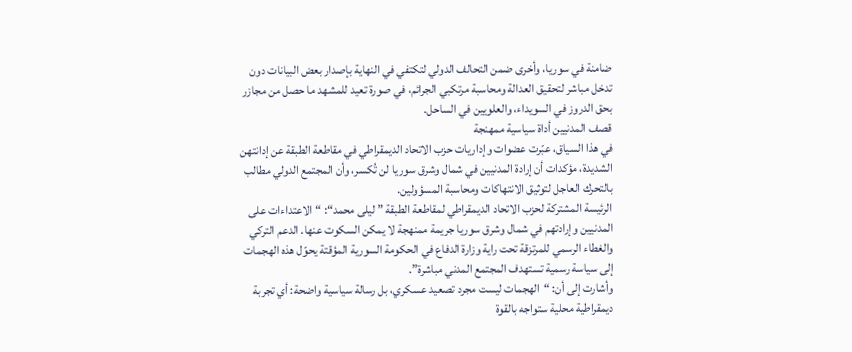ضامنة في سوريا، وأخرى ضمن التحالف الدولي لتكتفي في النهاية بإصدار بعض البيانات دون تدخل مباشر لتحقيق العدالة ومحاسبة مرتكبي الجرائم، في صورة تعيد للمشهد ما حصل من مجازر بحق الدروز في السويداء، والعلويين في الساحل.
قصف المدنيين أداة سياسية ممهنجة
في هذا السياق، عبّرت عضوات وإداريات حزب الاتحاد الديمقراطي في مقاطعة الطبقة عن إدانتهن الشديدة، مؤكدات أن إرادة المدنيين في شمال وشرق سوريا لن تُكسر، وأن المجتمع الدولي مطالب بالتحرك العاجل لتوثيق الانتهاكات ومحاسبة المسؤولين.
الرئيسة المشتركة لحزب الاتحاد الديمقراطي لمقاطعة الطبقة ” ليلى محمد“: “الاعتداءات على المدنيين وإرادتهم في شمال وشرق سوريا جريمة ممنهجة لا يمكن السكوت عنها. الدعم التركي والغطاء الرسمي للمرتزقة تحت راية وزارة الدفاع في الحكومة السورية المؤقتة يحوّل هذه الهجمات إلى سياسة رسمية تستهدف المجتمع المدني مباشرة”.
وأشارت إلى أن: “الهجمات ليست مجرد تصعيد عسكري، بل رسالة سياسية واضحة: أي تجربة ديمقراطية محلية ستواجه بالقوة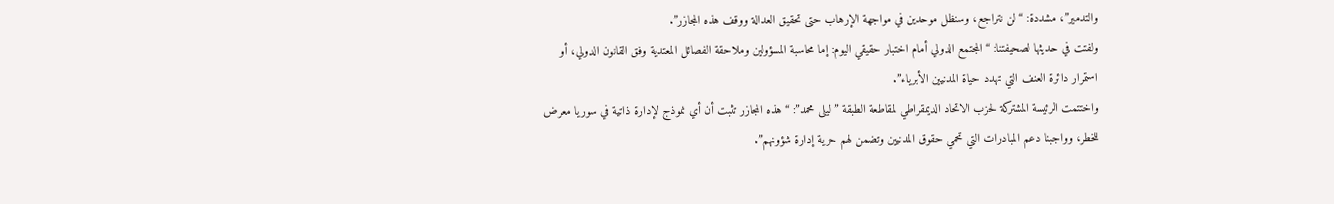والتدمير”، مشددة: “لن نتراجع، وسنظل موحدين في مواجهة الإرهاب حتى تحقيق العدالة ووقف هذه المجازر”.
ولفتت في حديثها لصحيفتنا: “المجتمع الدولي أمام اختبار حقيقي اليوم: إما محاسبة المسؤولين وملاحقة الفصائل المعتدية وفق القانون الدولي، أو استمرار دائرة العنف التي تهدد حياة المدنيين الأبرياء”.
واختتمت الرئيسة المشتركة لحزب الاتحاد الديمقراطي لمقاطعة الطبقة ” ليلى محمد”: “هذه المجازر تثبت أن أي نموذج لإدارة ذاتية في سوريا معرض للخطر، وواجبنا دعم المبادرات التي تحمي حقوق المدنيين وتضمن لهم حرية إدارة شؤونهم”.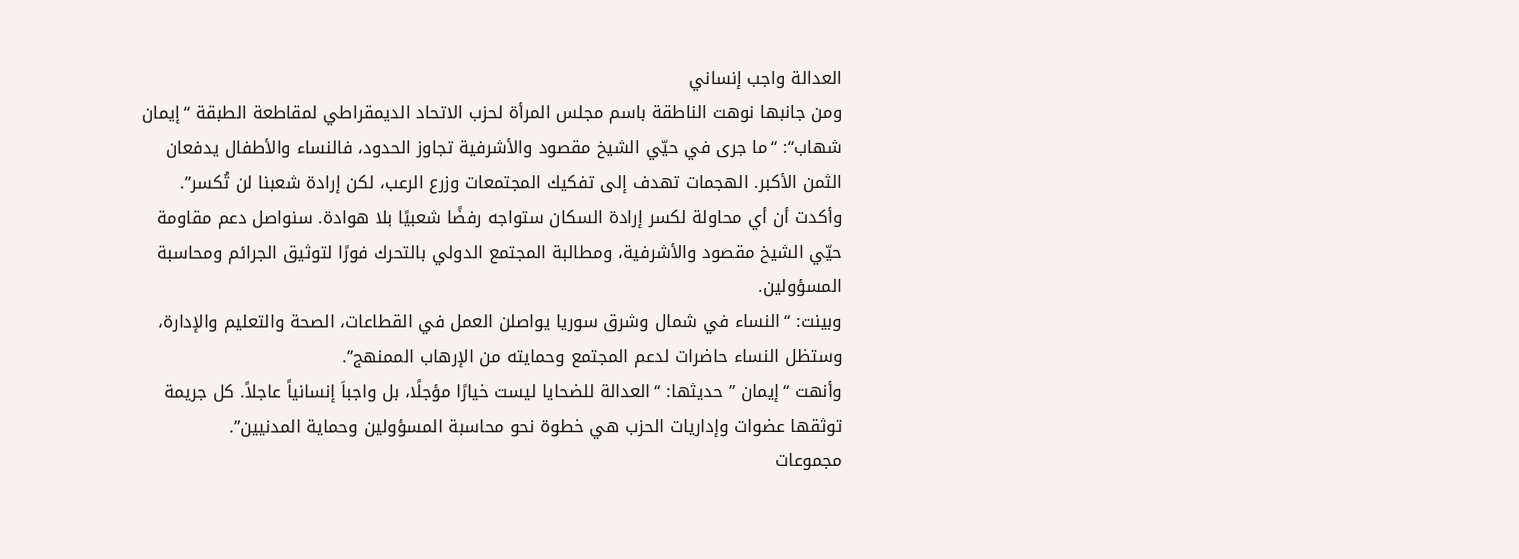العدالة واجب إنساني
ومن جانبها نوهت الناطقة باسم مجلس المرأة لحزب الاتحاد الديمقراطي لمقاطعة الطبقة “إيمان شهاب“: “ما جرى في حيّي الشيخ مقصود والأشرفية تجاوز الحدود، فالنساء والأطفال يدفعان الثمن الأكبر. الهجمات تهدف إلى تفكيك المجتمعات وزرع الرعب، لكن إرادة شعبنا لن تُكسر”.
وأكدت أن أي محاولة لكسر إرادة السكان ستواجه رفضًا شعبيًا بلا هوادة. سنواصل دعم مقاومة حيّي الشيخ مقصود والأشرفية، ومطالبة المجتمع الدولي بالتحرك فورًا لتوثيق الجرائم ومحاسبة المسؤولين.
وبينت: “النساء في شمال وشرق سوريا يواصلن العمل في القطاعات، الصحة والتعليم والإدارة، وستظل النساء حاضرات لدعم المجتمع وحمايته من الإرهاب الممنهج”.
وأنهت “إيمان ” حديثها: “العدالة للضحايا ليست خيارًا مؤجلًا، بل واجباَ إنسانياً عاجلاً. كل جريمة توثقها عضوات وإداريات الحزب هي خطوة نحو محاسبة المسؤولين وحماية المدنيين”.
مجموعات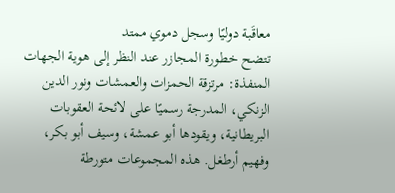معاقَبة دوليًا وسجل دموي ممتد
تتضح خطورة المجازر عند النظر إلى هوية الجهات المنفذة: مرتزقة الحمزات والعمشات ونور الدين الزنكي، المدرجة رسميًا على لائحة العقوبات البريطانية، ويقودها أبو عمشة، وسيف أبو بكر، وفهيم أرطغل. هذه المجموعات متورطة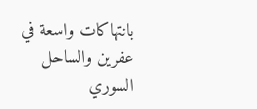بانتهاكات واسعة في عفرين والساحل السوري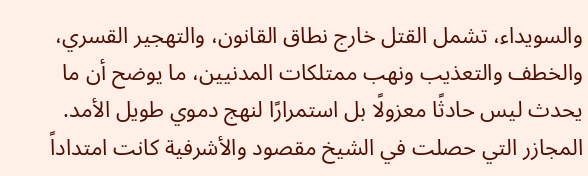والسويداء، تشمل القتل خارج نطاق القانون، والتهجير القسري، والخطف والتعذيب ونهب ممتلكات المدنيين، ما يوضح أن ما يحدث ليس حادثًا معزولًا بل استمرارًا لنهج دموي طويل الأمد.
المجازر التي حصلت في الشيخ مقصود والأشرفية كانت امتداداً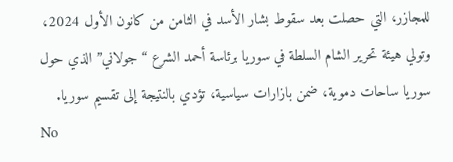للمجازر، التي حصلت بعد سقوط بشار الأسد في الثامن من كانون الأول 2024، وتولي هيئة تحرير الشام السلطة في سوريا برئاسة أحمد الشرع “جولاني” الذي حول سوريا ساحات دموية، ضمن بازارات سياسية، تؤدي بالنتيجة إلى تقسيم سوريا.
No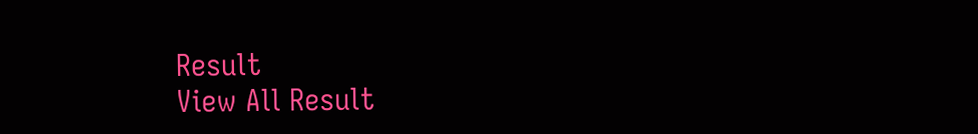Result
View All Result